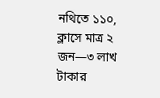নথিতে ১১০, ক্লাসে মাত্র ২ জন—৩ লাখ টাকার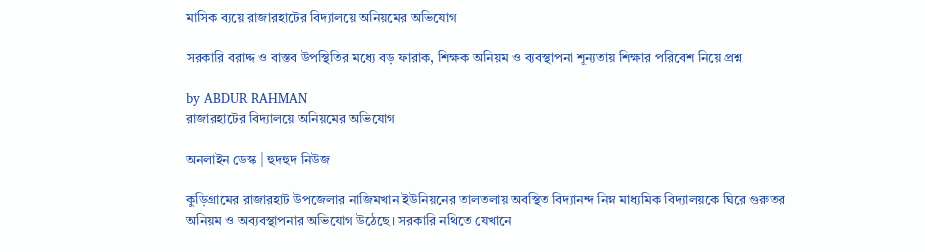মাসিক ব্যয়ে রাজারহাটের বিদ্যালয়ে অনিয়মের অভিযোগ

সরকারি বরাদ্দ ও বাস্তব উপস্থিতির মধ্যে বড় ফারাক, শিক্ষক অনিয়ম ও ব্যবস্থাপনা শূন্যতায় শিক্ষার পরিবেশ নিয়ে প্রশ্ন

by ABDUR RAHMAN
রাজারহাটের বিদ্যালয়ে অনিয়মের অভিযোগ

অনলাইন ডেস্ক | হুদহুদ নিউজ

কুড়িগ্রামের রাজারহাট উপজেলার নাজিমখান ইউনিয়নের তালতলায় অবস্থিত বিদ্যানন্দ নিম্ন মাধ্যমিক বিদ্যালয়কে ঘিরে গুরুতর অনিয়ম ও অব্যবস্থাপনার অভিযোগ উঠেছে। সরকারি নথিতে যেখানে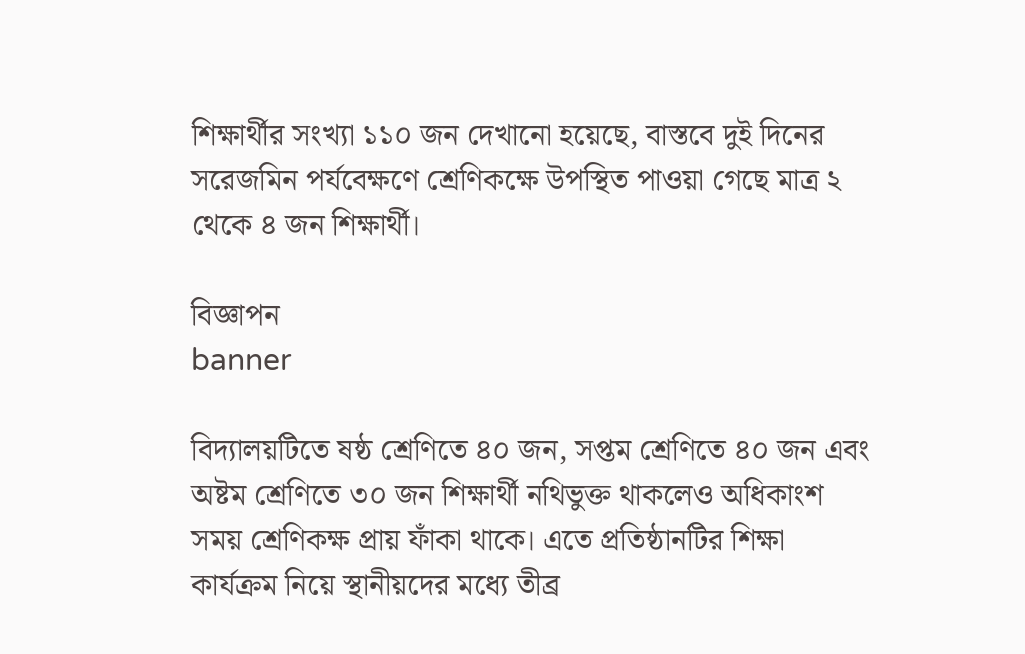শিক্ষার্থীর সংখ্যা ১১০ জন দেখানো হয়েছে, বাস্তবে দুই দিনের সরেজমিন পর্যবেক্ষণে শ্রেণিকক্ষে উপস্থিত পাওয়া গেছে মাত্র ২ থেকে ৪ জন শিক্ষার্থী।

বিজ্ঞাপন
banner

বিদ্যালয়টিতে ষষ্ঠ শ্রেণিতে ৪০ জন, সপ্তম শ্রেণিতে ৪০ জন এবং অষ্টম শ্রেণিতে ৩০ জন শিক্ষার্থী নথিভুক্ত থাকলেও অধিকাংশ সময় শ্রেণিকক্ষ প্রায় ফাঁকা থাকে। এতে প্রতিষ্ঠানটির শিক্ষা কার্যক্রম নিয়ে স্থানীয়দের মধ্যে তীব্র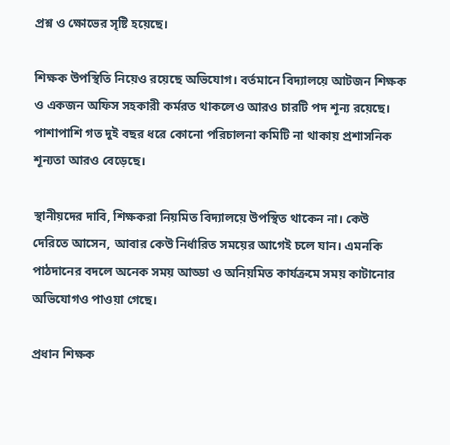প্রশ্ন ও ক্ষোভের সৃষ্টি হয়েছে।

শিক্ষক উপস্থিতি নিয়েও রয়েছে অভিযোগ। বর্তমানে বিদ্যালয়ে আটজন শিক্ষক ও একজন অফিস সহকারী কর্মরত থাকলেও আরও চারটি পদ শূন্য রয়েছে। পাশাপাশি গত দুই বছর ধরে কোনো পরিচালনা কমিটি না থাকায় প্রশাসনিক শূন্যতা আরও বেড়েছে।

স্থানীয়দের দাবি, শিক্ষকরা নিয়মিত বিদ্যালয়ে উপস্থিত থাকেন না। কেউ দেরিতে আসেন, আবার কেউ নির্ধারিত সময়ের আগেই চলে যান। এমনকি পাঠদানের বদলে অনেক সময় আড্ডা ও অনিয়মিত কার্যক্রমে সময় কাটানোর অভিযোগও পাওয়া গেছে।

প্রধান শিক্ষক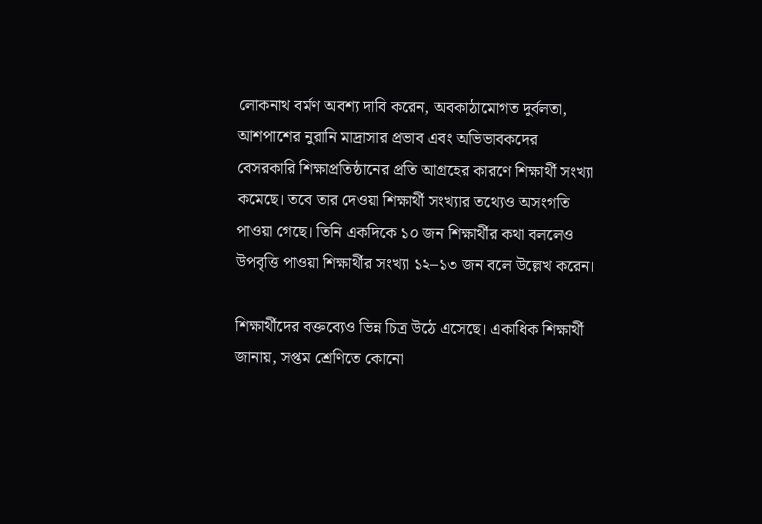লোকনাথ বর্মণ অবশ্য দাবি করেন, অবকাঠামোগত দুর্বলতা, আশপাশের নুরানি মাদ্রাসার প্রভাব এবং অভিভাবকদের বেসরকারি শিক্ষাপ্রতিষ্ঠানের প্রতি আগ্রহের কারণে শিক্ষার্থী সংখ্যা কমেছে। তবে তার দেওয়া শিক্ষার্থী সংখ্যার তথ্যেও অসংগতি পাওয়া গেছে। তিনি একদিকে ১০ জন শিক্ষার্থীর কথা বললেও উপবৃত্তি পাওয়া শিক্ষার্থীর সংখ্যা ১২–১৩ জন বলে উল্লেখ করেন।

শিক্ষার্থীদের বক্তব্যেও ভিন্ন চিত্র উঠে এসেছে। একাধিক শিক্ষার্থী জানায়, সপ্তম শ্রেণিতে কোনো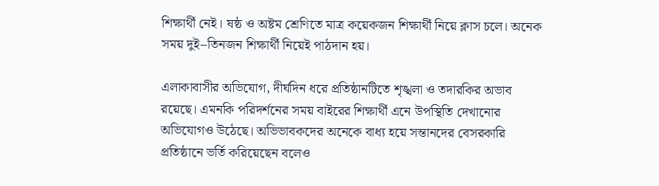শিক্ষার্থী নেই। ষষ্ঠ ও অষ্টম শ্রেণিতে মাত্র কয়েকজন শিক্ষার্থী নিয়ে ক্লাস চলে। অনেক সময় দুই–তিনজন শিক্ষার্থী নিয়েই পাঠদান হয়।

এলাকাবাসীর অভিযোগ, দীর্ঘদিন ধরে প্রতিষ্ঠানটিতে শৃঙ্খলা ও তদারকির অভাব রয়েছে। এমনকি পরিদর্শনের সময় বাইরের শিক্ষার্থী এনে উপস্থিতি দেখানোর অভিযোগও উঠেছে। অভিভাবকদের অনেকে বাধ্য হয়ে সন্তানদের বেসরকারি প্রতিষ্ঠানে ভর্তি করিয়েছেন বলেও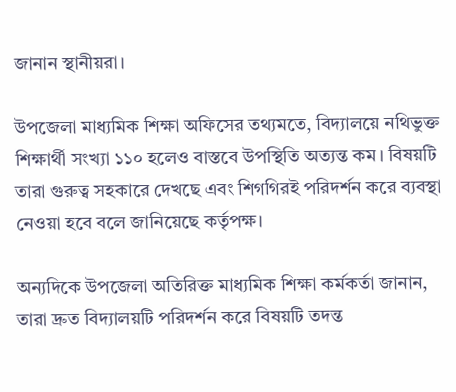জানান স্থানীয়রা।

উপজেলা মাধ্যমিক শিক্ষা অফিসের তথ্যমতে, বিদ্যালয়ে নথিভুক্ত শিক্ষার্থী সংখ্যা ১১০ হলেও বাস্তবে উপস্থিতি অত্যন্ত কম। বিষয়টি তারা গুরুত্ব সহকারে দেখছে এবং শিগগিরই পরিদর্শন করে ব্যবস্থা নেওয়া হবে বলে জানিয়েছে কর্তৃপক্ষ।

অন্যদিকে উপজেলা অতিরিক্ত মাধ্যমিক শিক্ষা কর্মকর্তা জানান, তারা দ্রুত বিদ্যালয়টি পরিদর্শন করে বিষয়টি তদন্ত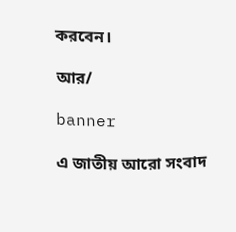করবেন।

আর/

banner

এ জাতীয় আরো সংবাদ